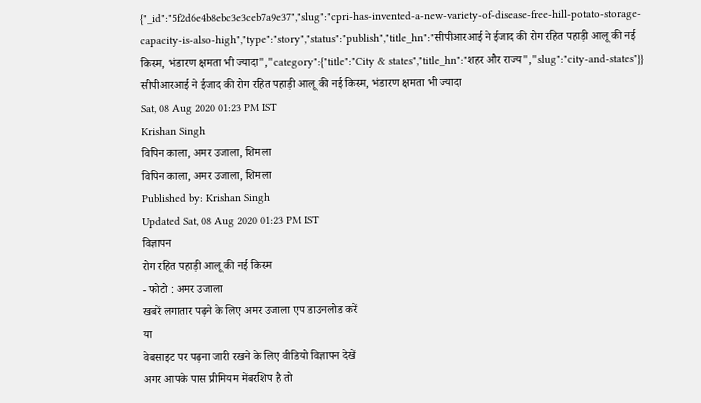{"_id":"5f2d6e4b8ebc3e3ceb7a9e37","slug":"cpri-has-invented-a-new-variety-of-disease-free-hill-potato-storage-capacity-is-also-high","type":"story","status":"publish","title_hn":"सीपीआरआई ने ईजाद की रोग रहित पहाड़ी आलू की नई किस्म, भंडारण क्षमता भी ज्यादा","category":{"title":"City & states","title_hn":"शहर और राज्य","slug":"city-and-states"}}
सीपीआरआई ने ईजाद की रोग रहित पहाड़ी आलू की नई किस्म, भंडारण क्षमता भी ज्यादा
Sat, 08 Aug 2020 01:23 PM IST
Krishan Singh
विपिन काला, अमर उजाला, शिमला
विपिन काला, अमर उजाला, शिमला
Published by: Krishan Singh
Updated Sat, 08 Aug 2020 01:23 PM IST
विज्ञापन
रोग रहित पहाड़ी आलू की नई किस्म
- फोटो : अमर उजाला
खबरें लगातार पढ़ने के लिए अमर उजाला एप डाउनलोड करें
या
वेबसाइट पर पढ़ना जारी रखने के लिए वीडियो विज्ञापन देखें
अगर आपके पास प्रीमियम मेंबरशिप है तो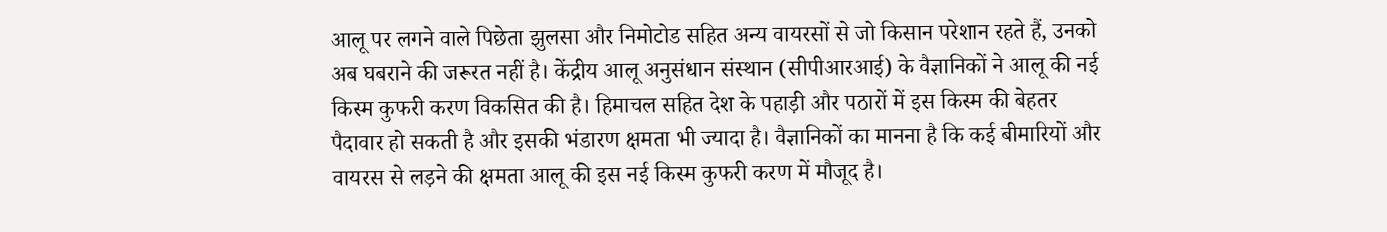आलू पर लगने वाले पिछेता झुलसा और निमोटोड सहित अन्य वायरसों से जो किसान परेशान रहते हैं, उनको अब घबराने की जरूरत नहीं है। केंद्रीय आलू अनुसंधान संस्थान (सीपीआरआई) के वैज्ञानिकों ने आलू की नई किस्म कुफरी करण विकसित की है। हिमाचल सहित देश के पहाड़ी और पठारों में इस किस्म की बेहतर पैदावार हो सकती है और इसकी भंडारण क्षमता भी ज्यादा है। वैज्ञानिकों का मानना है कि कई बीमारियों और वायरस से लड़ने की क्षमता आलू की इस नई किस्म कुफरी करण में मौजूद है।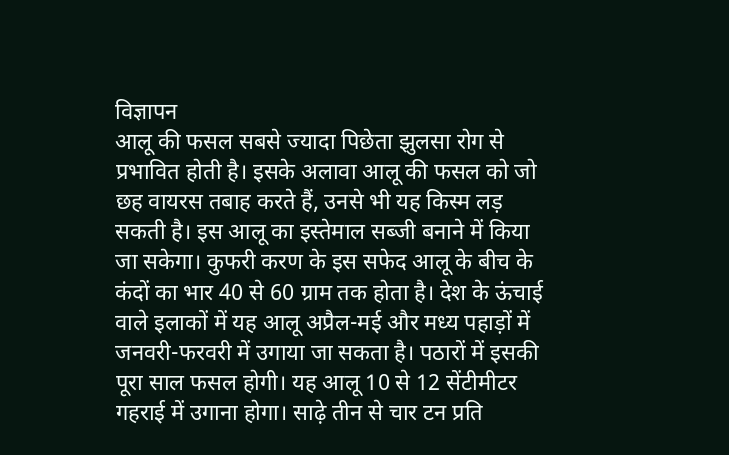विज्ञापन
आलू की फसल सबसे ज्यादा पिछेता झुलसा रोग से प्रभावित होती है। इसके अलावा आलू की फसल को जो छह वायरस तबाह करते हैं, उनसे भी यह किस्म लड़ सकती है। इस आलू का इस्तेमाल सब्जी बनाने में किया जा सकेगा। कुफरी करण के इस सफेद आलू के बीच के कंदों का भार 40 से 60 ग्राम तक होता है। देश के ऊंचाई वाले इलाकों में यह आलू अप्रैल-मई और मध्य पहाड़ों में जनवरी-फरवरी में उगाया जा सकता है। पठारों में इसकी पूरा साल फसल होगी। यह आलू 10 से 12 सेंटीमीटर गहराई में उगाना होगा। साढ़े तीन से चार टन प्रति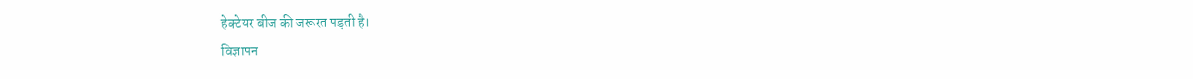हेक्टेयर बीज की जरूरत पड़ती है।
विज्ञापन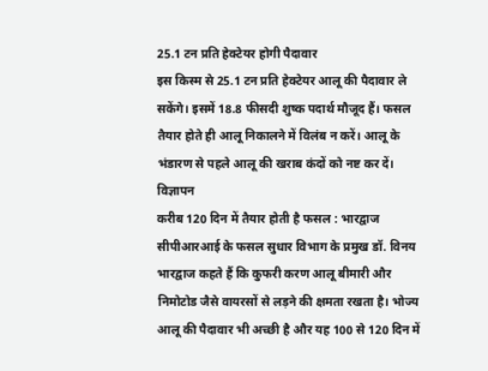25.1 टन प्रति हेक्टेयर होगी पैदावार
इस किस्म से 25.1 टन प्रति हेक्टेयर आलू की पैदावार ले सकेंगे। इसमें 18.8 फीसदी शुष्क पदार्थ मौजूद हैं। फसल तैयार होते ही आलू निकालने में विलंब न करें। आलू के भंडारण से पहले आलू की खराब कंदों को नष्ट कर दें।
विज्ञापन
करीब 120 दिन में तैयार होती है फसल : भारद्वाज
सीपीआरआई के फसल सुधार विभाग के प्रमुख डॉ. विनय भारद्वाज कहते हैं कि कुफरी करण आलू बीमारी और निमोटोड जैसे वायरसों से लड़ने की क्षमता रखता है। भोज्य आलू की पैदावार भी अच्छी है और यह 100 से 120 दिन में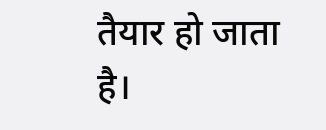तैयार हो जाता है।